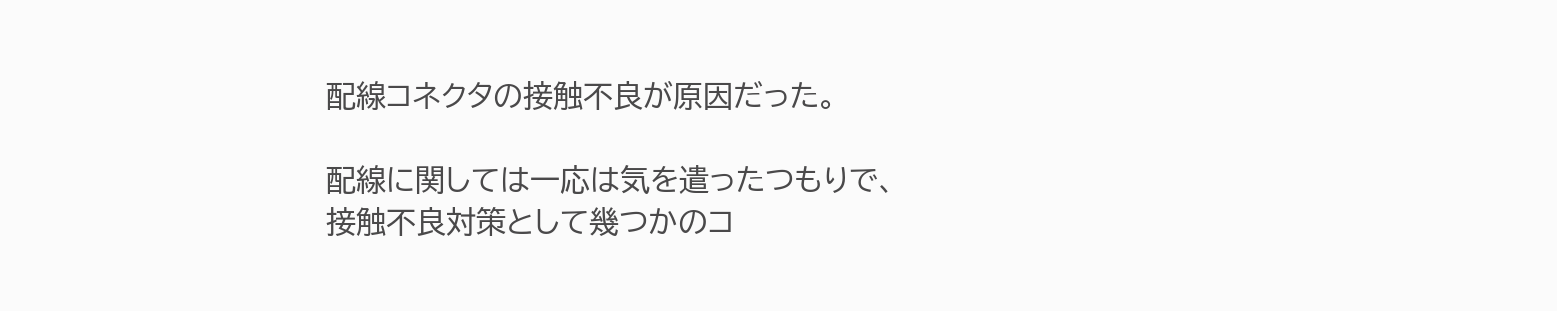配線コネクタの接触不良が原因だった。

配線に関しては一応は気を遣ったつもりで、
接触不良対策として幾つかのコ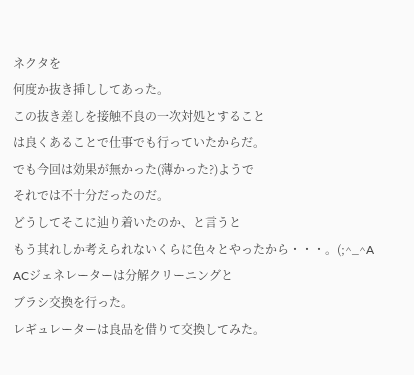ネクタを
何度か抜き挿ししてあった。
この抜き差しを接触不良の一次対処とすること
は良くあることで仕事でも行っていたからだ。
でも今回は効果が無かった(薄かった?)ようで
それでは不十分だったのだ。
どうしてそこに辿り着いたのか、と言うと
もう其れしか考えられないくらに色々とやったから・・・。(;^_^A
ACジェネレーターは分解クリーニングと
ブラシ交換を行った。
レギュレーターは良品を借りて交換してみた。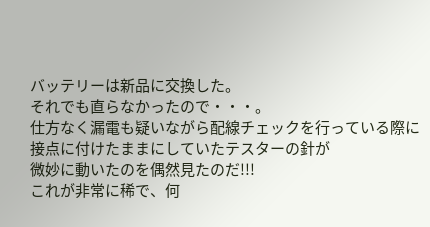バッテリーは新品に交換した。
それでも直らなかったので・・・。
仕方なく漏電も疑いながら配線チェックを行っている際に
接点に付けたままにしていたテスターの針が
微妙に動いたのを偶然見たのだ!!!
これが非常に稀で、何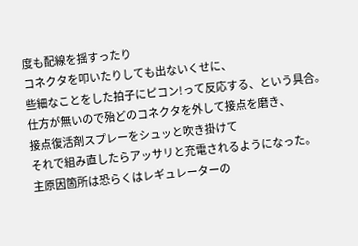度も配線を揺すったり
コネクタを叩いたりしても出ないくせに、
些細なことをした拍子にピコン!って反応する、という具合。
仕方が無いので殆どのコネクタを外して接点を磨き、
接点復活剤スプレーをシュッと吹き掛けて
それで組み直したらアッサリと充電されるようになった。
主原因箇所は恐らくはレギュレーターの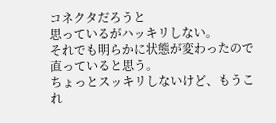コネクタだろうと
思っているがハッキリしない。
それでも明らかに状態が変わったので直っていると思う。
ちょっとスッキリしないけど、もうこれ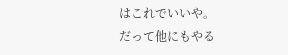はこれでいいや。
だって他にもやる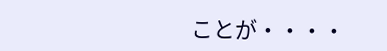ことが・・・・